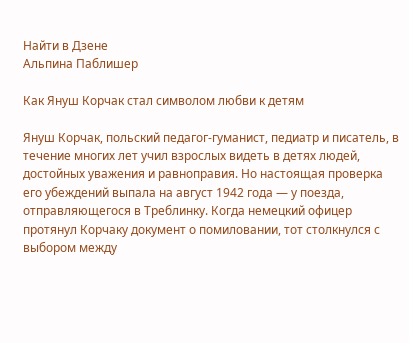Найти в Дзене
Альпина Паблишер

Как Януш Корчак стал символом любви к детям

Януш Корчак, польский педагог-гуманист, педиатр и писатель, в течение многих лет учил взрослых видеть в детях людей, достойных уважения и равноправия. Но настоящая проверка его убеждений выпала на август 1942 года — у поезда, отправляющегося в Треблинку. Когда немецкий офицер протянул Корчаку документ о помиловании, тот столкнулся с выбором между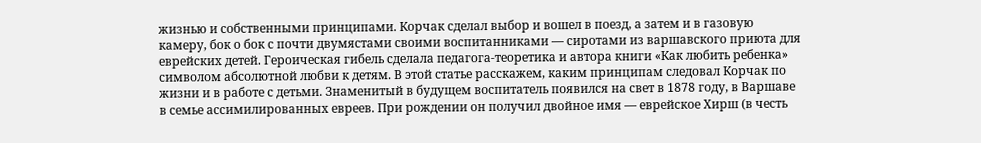жизнью и собственными принципами. Корчак сделал выбор и вошел в поезд, а затем и в газовую камеру, бок о бок с почти двумястами своими воспитанниками — сиротами из варшавского приюта для еврейских детей. Героическая гибель сделала педагога-теоретика и автора книги «Как любить ребенка» символом абсолютной любви к детям. В этой статье расскажем, каким принципам следовал Корчак по жизни и в работе с детьми. Знаменитый в будущем воспитатель появился на свет в 1878 году, в Варшаве в семье ассимилированных евреев. При рождении он получил двойное имя — еврейское Хирш (в честь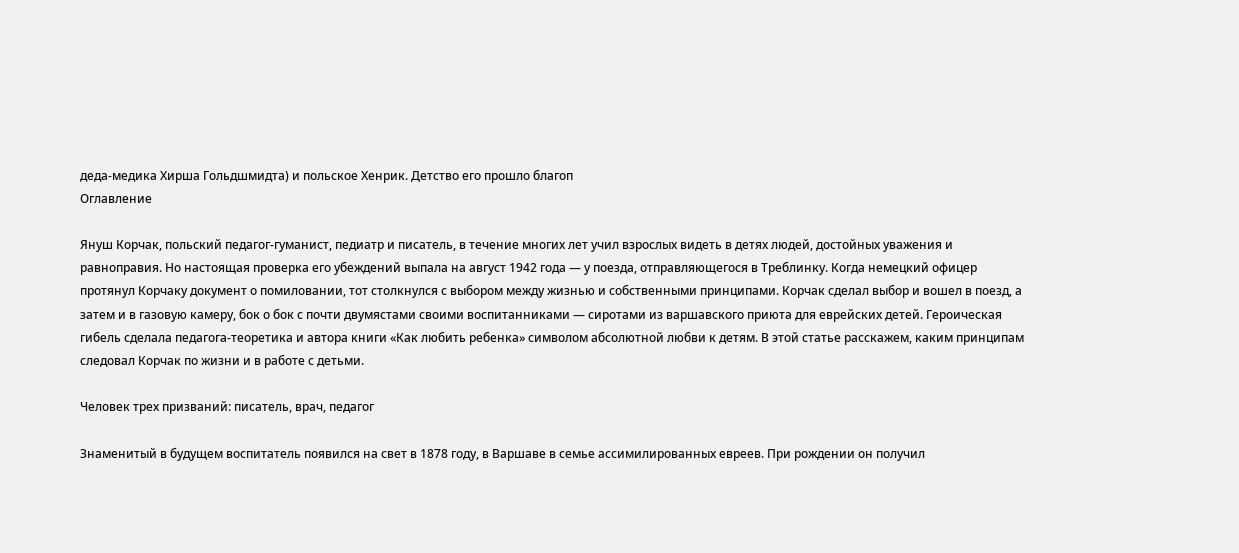деда-медика Хирша Гольдшмидта) и польское Хенрик. Детство его прошло благоп
Оглавление

Януш Корчак, польский педагог-гуманист, педиатр и писатель, в течение многих лет учил взрослых видеть в детях людей, достойных уважения и равноправия. Но настоящая проверка его убеждений выпала на август 1942 года — у поезда, отправляющегося в Треблинку. Когда немецкий офицер протянул Корчаку документ о помиловании, тот столкнулся с выбором между жизнью и собственными принципами. Корчак сделал выбор и вошел в поезд, а затем и в газовую камеру, бок о бок с почти двумястами своими воспитанниками — сиротами из варшавского приюта для еврейских детей. Героическая гибель сделала педагога-теоретика и автора книги «Как любить ребенка» символом абсолютной любви к детям. В этой статье расскажем, каким принципам следовал Корчак по жизни и в работе с детьми.

Человек трех призваний: писатель, врач, педагог

Знаменитый в будущем воспитатель появился на свет в 1878 году, в Варшаве в семье ассимилированных евреев. При рождении он получил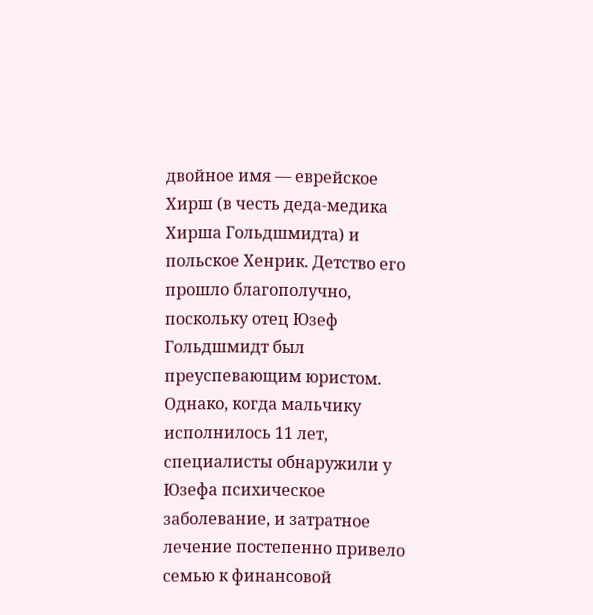двойное имя — еврейское Хирш (в честь деда-медика Хирша Гольдшмидта) и польское Хенрик. Детство его прошло благополучно, поскольку отец Юзеф Гольдшмидт был преуспевающим юристом. Однако, когда мальчику исполнилось 11 лет, специалисты обнаружили у Юзефа психическое заболевание, и затратное лечение постепенно привело семью к финансовой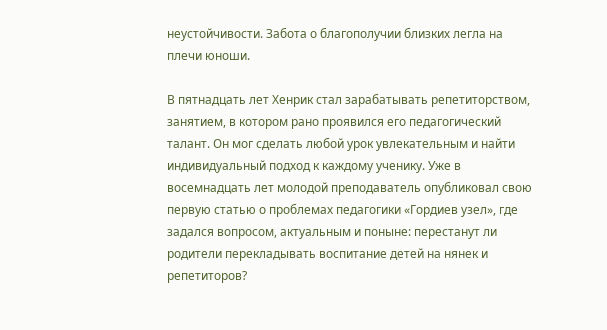неустойчивости. Забота о благополучии близких легла на плечи юноши.

В пятнадцать лет Хенрик стал зарабатывать репетиторством, занятием, в котором рано проявился его педагогический талант. Он мог сделать любой урок увлекательным и найти индивидуальный подход к каждому ученику. Уже в восемнадцать лет молодой преподаватель опубликовал свою первую статью о проблемах педагогики «Гордиев узел», где задался вопросом, актуальным и поныне: перестанут ли родители перекладывать воспитание детей на нянек и репетиторов?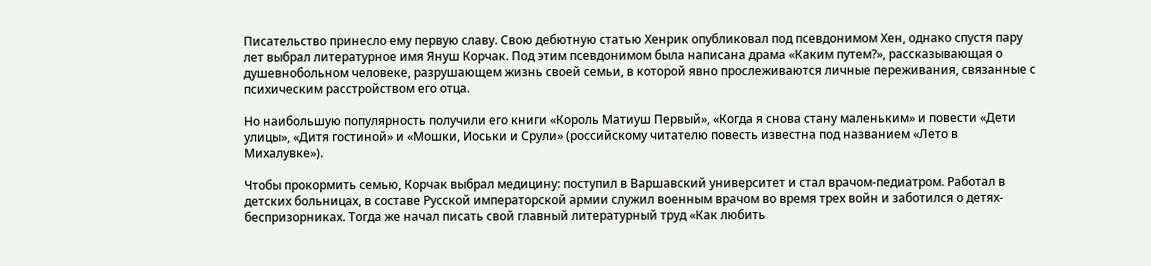Писательство принесло ему первую славу. Свою дебютную статью Хенрик опубликовал под псевдонимом Хен, однако спустя пару лет выбрал литературное имя Януш Корчак. Под этим псевдонимом была написана драма «Каким путем?», рассказывающая о душевнобольном человеке, разрушающем жизнь своей семьи, в которой явно прослеживаются личные переживания, связанные с психическим расстройством его отца.

Но наибольшую популярность получили его книги «Король Матиуш Первый», «Когда я снова стану маленьким» и повести «Дети улицы», «Дитя гостиной» и «Мошки, Иоськи и Срули» (российскому читателю повесть известна под названием «Лето в Михалувке»).

Чтобы прокормить семью, Корчак выбрал медицину: поступил в Варшавский университет и стал врачом-педиатром. Работал в детских больницах, в составе Русской императорской армии служил военным врачом во время трех войн и заботился о детях-беспризорниках. Тогда же начал писать свой главный литературный труд «Как любить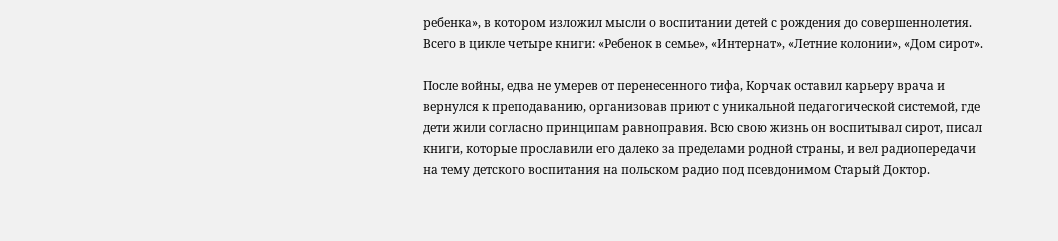ребенка», в котором изложил мысли о воспитании детей с рождения до совершеннолетия. Всего в цикле четыре книги: «Ребенок в семье», «Интернат», «Летние колонии», «Дом сирот».

После войны, едва не умерев от перенесенного тифа, Корчак оставил карьеру врача и вернулся к преподаванию, организовав приют с уникальной педагогической системой, где дети жили согласно принципам равноправия. Всю свою жизнь он воспитывал сирот, писал книги, которые прославили его далеко за пределами родной страны, и вел радиопередачи на тему детского воспитания на польском радио под псевдонимом Старый Доктор.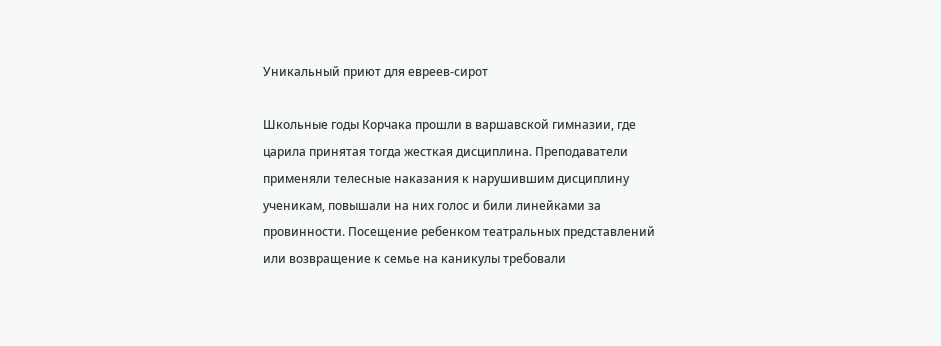Уникальный приют для евреев-сирот

Школьные годы Корчака прошли в варшавской гимназии, где царила принятая тогда жесткая дисциплина. Преподаватели применяли телесные наказания к нарушившим дисциплину ученикам, повышали на них голос и били линейками за провинности. Посещение ребенком театральных представлений или возвращение к семье на каникулы требовали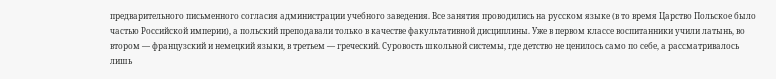предварительного письменного согласия администрации учебного заведения. Все занятия проводились на русском языке (в то время Царство Польское было частью Российской империи), а польский преподавали только в качестве факультативной дисциплины. Уже в первом классе воспитанники учили латынь, во втором — французский и немецкий языки, в третьем — греческий. Суровость школьной системы, где детство не ценилось само по себе, а рассматривалось лишь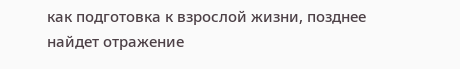как подготовка к взрослой жизни, позднее найдет отражение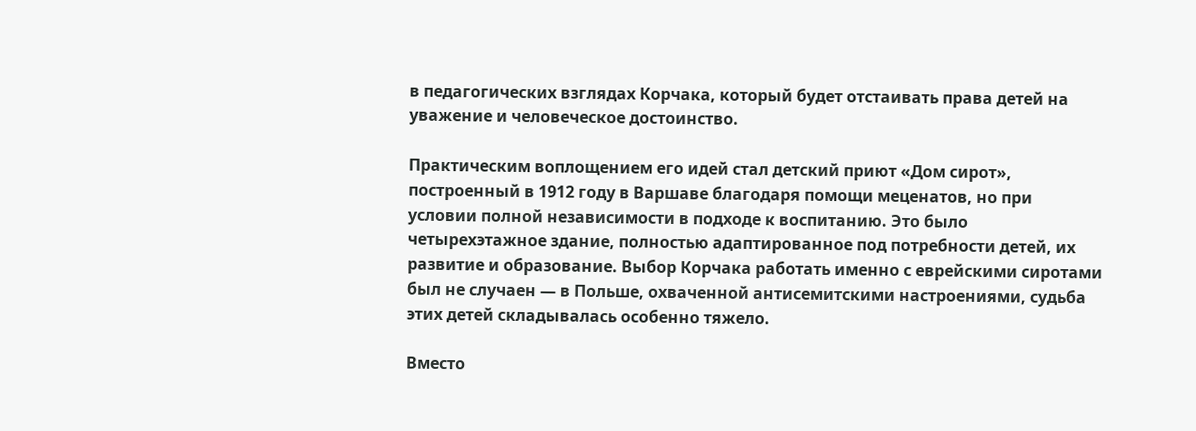в педагогических взглядах Корчака, который будет отстаивать права детей на уважение и человеческое достоинство.

Практическим воплощением его идей стал детский приют «Дом сирот», построенный в 1912 году в Варшаве благодаря помощи меценатов, но при условии полной независимости в подходе к воспитанию. Это было четырехэтажное здание, полностью адаптированное под потребности детей, их развитие и образование. Выбор Корчака работать именно с еврейскими сиротами был не случаен — в Польше, охваченной антисемитскими настроениями, судьба этих детей складывалась особенно тяжело.

Вместо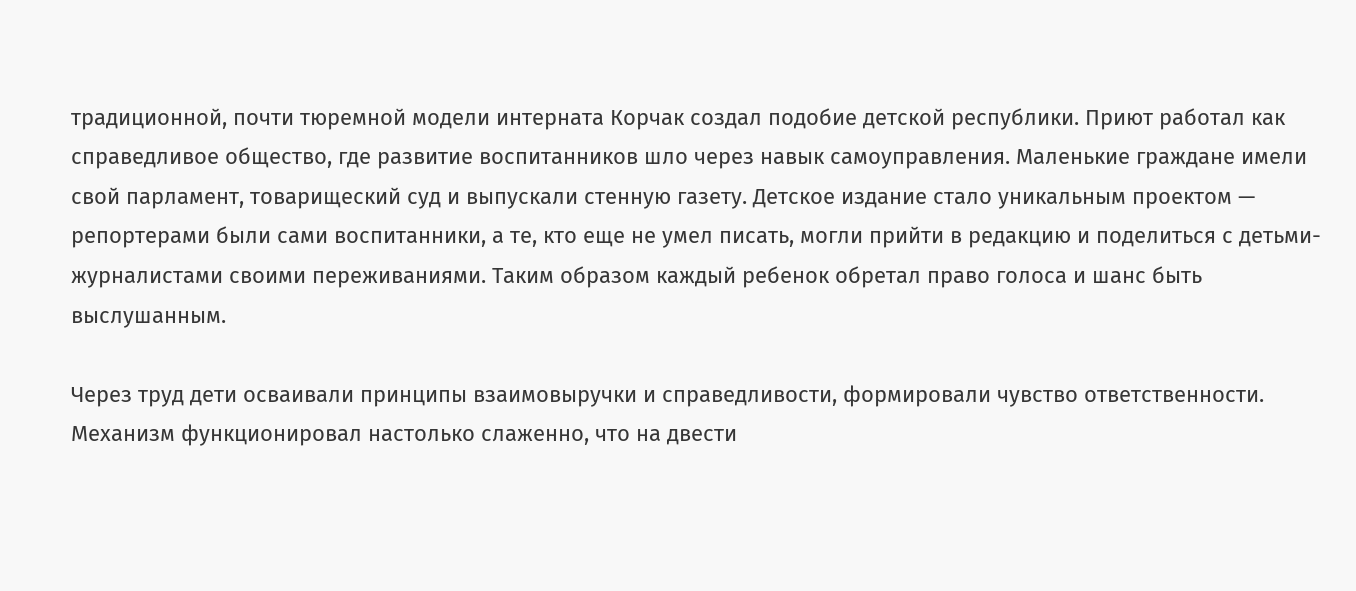традиционной, почти тюремной модели интерната Корчак создал подобие детской республики. Приют работал как справедливое общество, где развитие воспитанников шло через навык самоуправления. Маленькие граждане имели свой парламент, товарищеский суд и выпускали стенную газету. Детское издание стало уникальным проектом — репортерами были сами воспитанники, а те, кто еще не умел писать, могли прийти в редакцию и поделиться с детьми-журналистами своими переживаниями. Таким образом каждый ребенок обретал право голоса и шанс быть выслушанным.

Через труд дети осваивали принципы взаимовыручки и справедливости, формировали чувство ответственности. Механизм функционировал настолько слаженно, что на двести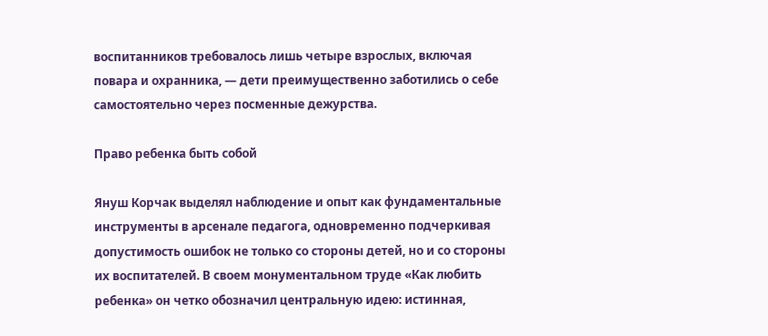воспитанников требовалось лишь четыре взрослых, включая повара и охранника, — дети преимущественно заботились о себе самостоятельно через посменные дежурства.

Право ребенка быть собой

Януш Корчак выделял наблюдение и опыт как фундаментальные инструменты в арсенале педагога, одновременно подчеркивая допустимость ошибок не только со стороны детей, но и со стороны их воспитателей. В своем монументальном труде «Как любить ребенка» он четко обозначил центральную идею: истинная,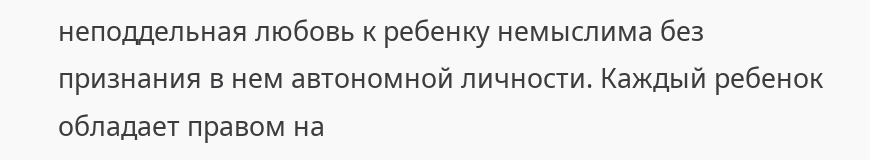неподдельная любовь к ребенку немыслима без признания в нем автономной личности. Каждый ребенок обладает правом на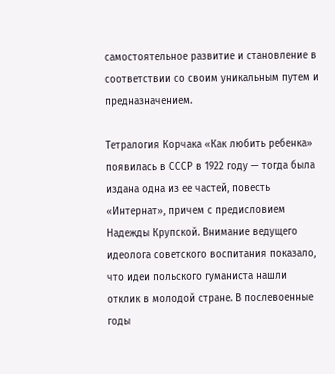самостоятельное развитие и становление в соответствии со своим уникальным путем и предназначением.

Тетралогия Корчака «Как любить ребенка» появилась в СССР в 1922 году — тогда была издана одна из ее частей, повесть «Интернат», причем с предисловием Надежды Крупской. Внимание ведущего идеолога советского воспитания показало, что идеи польского гуманиста нашли отклик в молодой стране. В послевоенные годы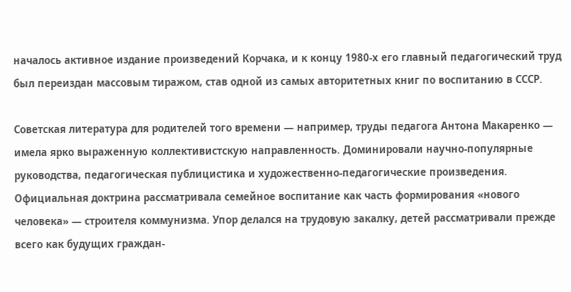началось активное издание произведений Корчака, и к концу 1980-х его главный педагогический труд был переиздан массовым тиражом, став одной из самых авторитетных книг по воспитанию в СССР.

Советская литература для родителей того времени — например, труды педагога Антона Макаренко — имела ярко выраженную коллективистскую направленность. Доминировали научно-популярные руководства, педагогическая публицистика и художественно-педагогические произведения. Официальная доктрина рассматривала семейное воспитание как часть формирования «нового человека» — строителя коммунизма. Упор делался на трудовую закалку, детей рассматривали прежде всего как будущих граждан-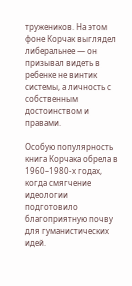тружеников. На этом фоне Корчак выглядел либеральнее — он призывал видеть в ребенке не винтик системы, а личность с собственным достоинством и правами.

Особую популярность книга Корчака обрела в 1960–1980-х годах, когда смягчение идеологии подготовило благоприятную почву для гуманистических идей.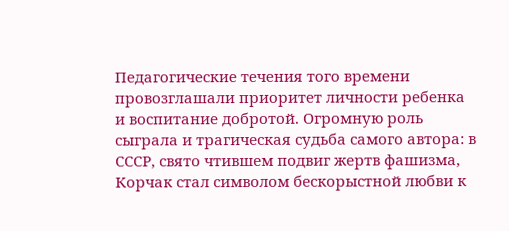Педагогические течения того времени провозглашали приоритет личности ребенка и воспитание добротой. Огромную роль сыграла и трагическая судьба самого автора: в СССР, свято чтившем подвиг жертв фашизма, Корчак стал символом бескорыстной любви к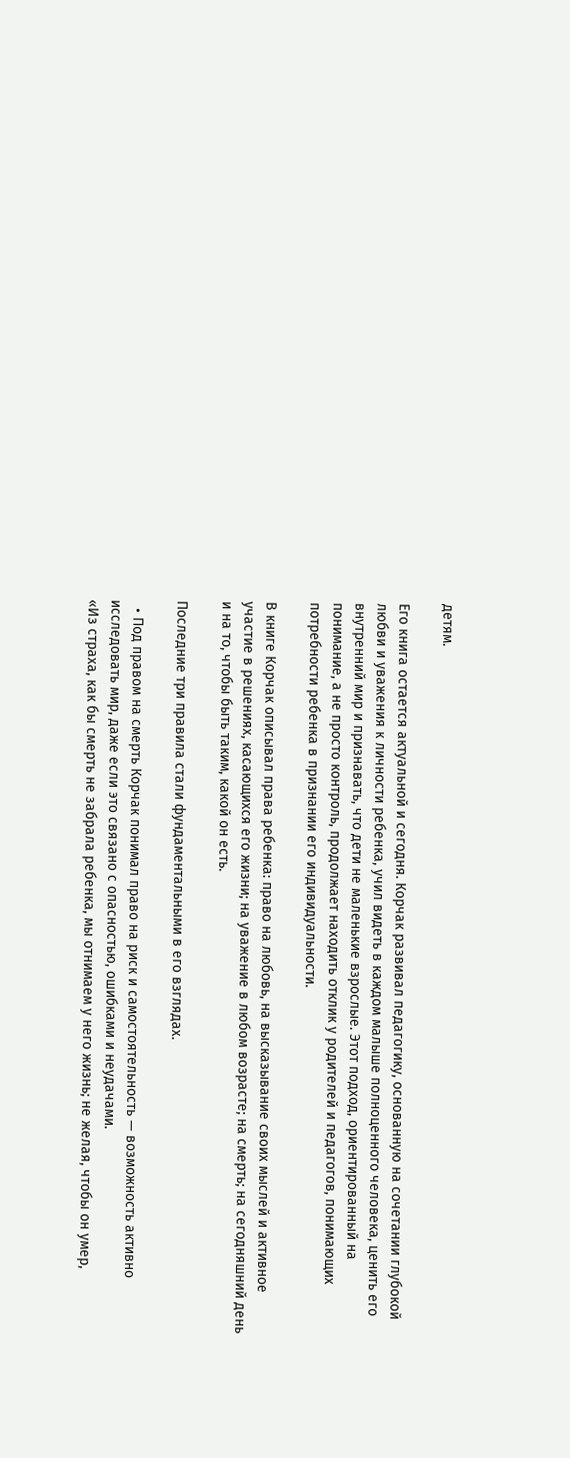детям.

Его книга остается актуальной и сегодня. Корчак развивал педагогику, основанную на сочетании глубокой любви и уважения к личности ребенка, учил видеть в каждом малыше полноценного человека, ценить его внутренний мир и признавать, что дети не маленькие взрослые. Этот подход, ориентированный на понимание, а не просто контроль, продолжает находить отклик у родителей и педагогов, понимающих потребности ребенка в признании его индивидуальности.

В книге Корчак описывал права ребенка: право на любовь, на высказывание своих мыслей и активное участие в решениях, касающихся его жизни; на уважение в любом возрасте; на смерть; на сегодняшний день и на то, чтобы быть таким, какой он есть.

Последние три правила стали фундаментальными в его взглядах.

  • Под правом на смерть Корчак понимал право на риск и самостоятельность — возможность активно исследовать мир, даже если это связано с опасностью, ошибками и неудачами.
«Из страха, как бы смерть не забрала ребенка, мы отнимаем у него жизнь; не желая, чтобы он умер,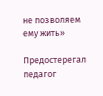не позволяем ему жить»

Предостерегал педагог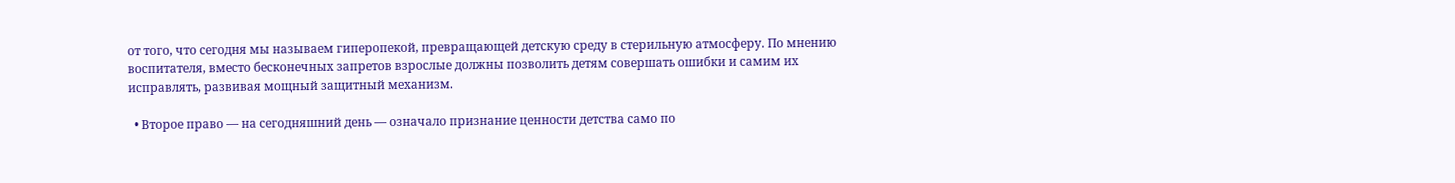от того, что сегодня мы называем гиперопекой, превращающей детскую среду в стерильную атмосферу. По мнению воспитателя, вместо бесконечных запретов взрослые должны позволить детям совершать ошибки и самим их исправлять, развивая мощный защитный механизм.

  • Второе право — на сегодняшний день — означало признание ценности детства само по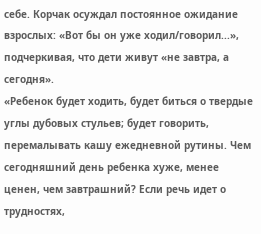себе. Корчак осуждал постоянное ожидание взрослых: «Вот бы он уже ходил/говорил...», подчеркивая, что дети живут «не завтра, а сегодня».
«Ребенок будет ходить, будет биться о твердые углы дубовых стульев; будет говорить, перемалывать кашу ежедневной рутины. Чем сегодняшний день ребенка хуже, менее ценен, чем завтрашний? Если речь идет о трудностях,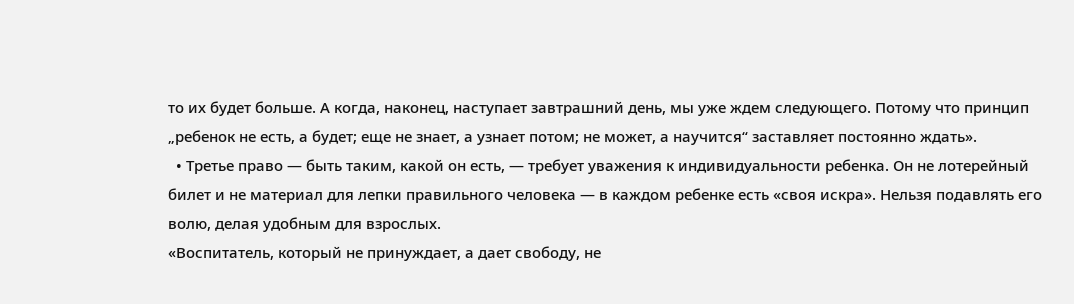то их будет больше. А когда, наконец, наступает завтрашний день, мы уже ждем следующего. Потому что принцип „ребенок не есть, а будет; еще не знает, а узнает потом; не может, а научится“ заставляет постоянно ждать».
  • Третье право — быть таким, какой он есть, — требует уважения к индивидуальности ребенка. Он не лотерейный билет и не материал для лепки правильного человека — в каждом ребенке есть «своя искра». Нельзя подавлять его волю, делая удобным для взрослых.
«Воспитатель, который не принуждает, а дает свободу, не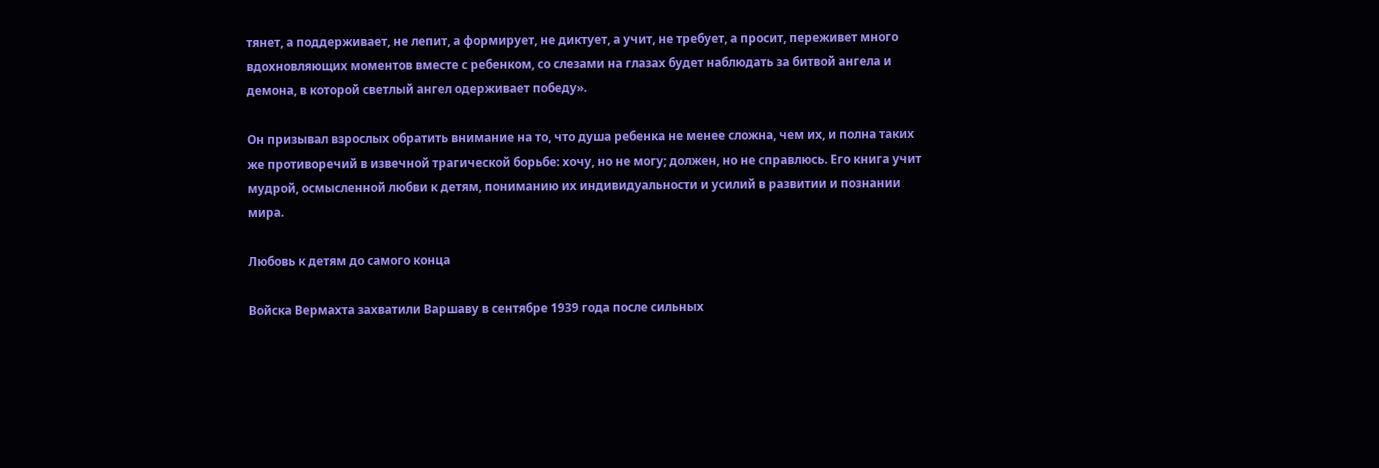тянет, а поддерживает, не лепит, а формирует, не диктует, а учит, не требует, а просит, переживет много вдохновляющих моментов вместе с ребенком, со слезами на глазах будет наблюдать за битвой ангела и демона, в которой светлый ангел одерживает победу».

Он призывал взрослых обратить внимание на то, что душа ребенка не менее сложна, чем их, и полна таких же противоречий в извечной трагической борьбе: хочу, но не могу; должен, но не справлюсь. Его книга учит мудрой, осмысленной любви к детям, пониманию их индивидуальности и усилий в развитии и познании мира.

Любовь к детям до самого конца

Войска Вермахта захватили Варшаву в сентябре 1939 года после сильных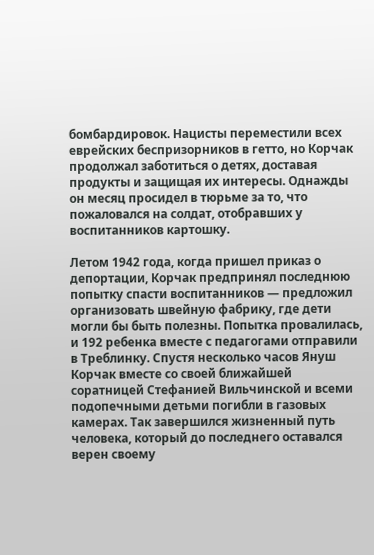бомбардировок. Нацисты переместили всех еврейских беспризорников в гетто, но Корчак продолжал заботиться о детях, доставая продукты и защищая их интересы. Однажды он месяц просидел в тюрьме за то, что пожаловался на солдат, отобравших у воспитанников картошку.

Летом 1942 года, когда пришел приказ о депортации, Корчак предпринял последнюю попытку спасти воспитанников — предложил организовать швейную фабрику, где дети могли бы быть полезны. Попытка провалилась, и 192 ребенка вместе с педагогами отправили в Треблинку. Спустя несколько часов Януш Корчак вместе со своей ближайшей соратницей Стефанией Вильчинской и всеми подопечными детьми погибли в газовых камерах. Так завершился жизненный путь человека, который до последнего оставался верен своему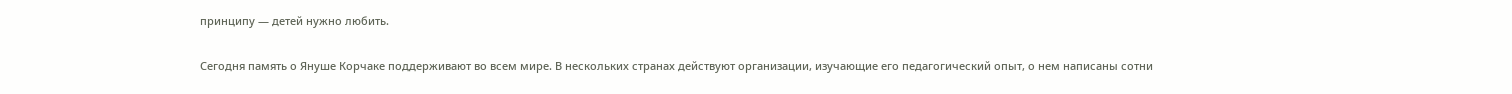принципу — детей нужно любить.

Сегодня память о Януше Корчаке поддерживают во всем мире. В нескольких странах действуют организации, изучающие его педагогический опыт, о нем написаны сотни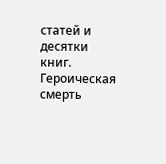статей и десятки книг. Героическая смерть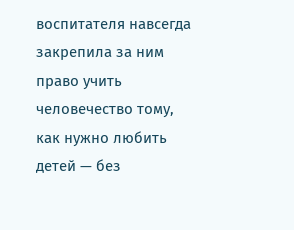воспитателя навсегда закрепила за ним право учить человечество тому, как нужно любить детей — без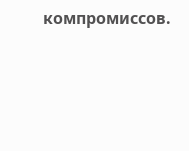компромиссов.